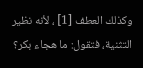وكذلك العطف [1] ، لأنه نظير التثنية، فتقول: ما هجاء بكر؟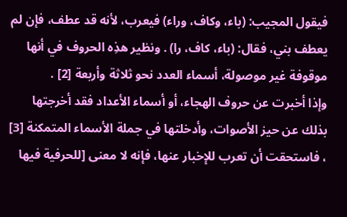فيقول المجيب: (باء، وكاف، وراء) فيعرب، لأنه قد عطف، فإن لم يعطف بني، فقال: (باء، كاف، را) . ونظير هذِه الحروف في أنها موقوفة غير موصولة، أسماء العدد نحو ثلاثة وأربعة [2] .
وإذا أخبرت عن حروف الهجاء، أو أسماء الأعداد فقد أخرجتها بذلك عن حيز الأصوات، وأدخلتها في جملة الأسماء المتمكنة [3] ، فاستحقت أن تعرب للإخبار عنها، فإنه لا معنى [للحرفية فيها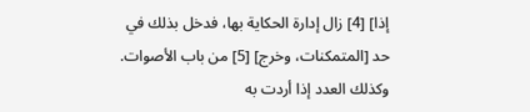إذا] [4] زال إدارة الحكاية بها، فدخل بذلك في حد [المتمكنات، وخرج] [5] من باب الأصوات.
وكذلك العدد إذا أردت به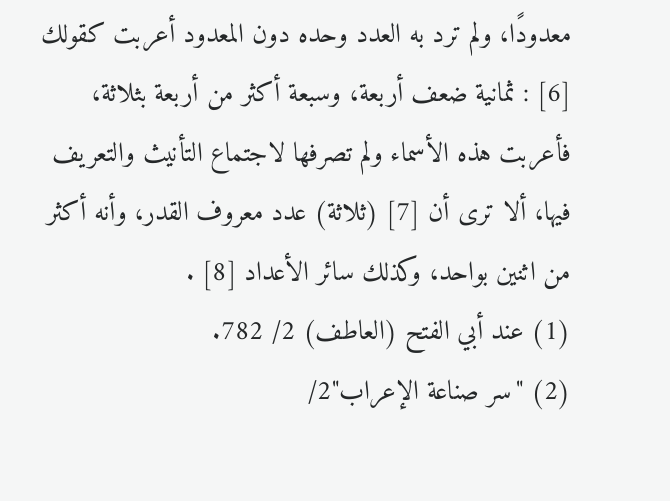معدودًا، ولم ترد به العدد وحده دون المعدود أعربت كقولك [6] : ثمانية ضعف أربعة، وسبعة أكثر من أربعة بثلاثة، فأعربت هذه الأسماء ولم تصرفها لاجتماع التأنيث والتعريف فيها، ألا ترى أن [7] (ثلاثة) عدد معروف القدر، وأنه أكثر من اثنين بواحد، وكذلك سائر الأعداد [8] .
(1) عند أبي الفتح (العاطف) 2/ 782.
(2) "سر صناعة الإعراب"2/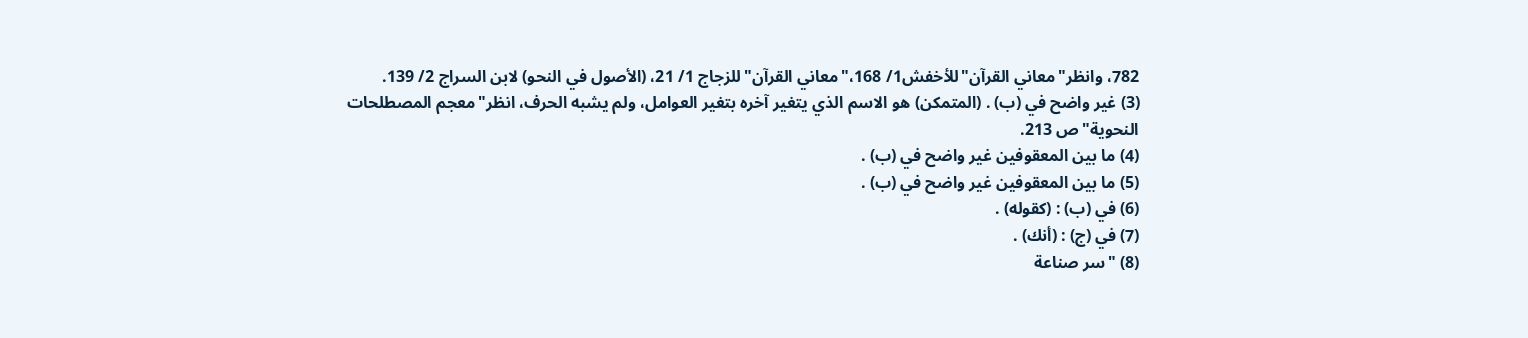782، وانظر"معاني القرآن"للأخفش1/ 168،"معاني القرآن"للزجاج 1/ 21، (الأصول في النحو) لابن السراج 2/ 139.
(3) غير واضح في (ب) . (المتمكن) هو الاسم الذي يتغير آخره بتغير العوامل، ولم يشبه الحرف، انظر"معجم المصطلحات النحوية"ص 213.
(4) ما بين المعقوفين غير واضح في (ب) .
(5) ما بين المعقوفين غير واضح في (ب) .
(6) في (ب) : (كقوله) .
(7) في (ج) : (أنك) .
(8) "سر صناعة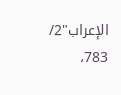الإعراب"2/ 783،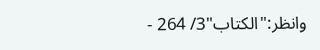وانظر:"الكتاب"3/ 264 -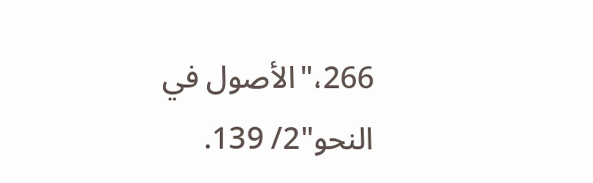266،"الأصول في النحو"2/ 139.